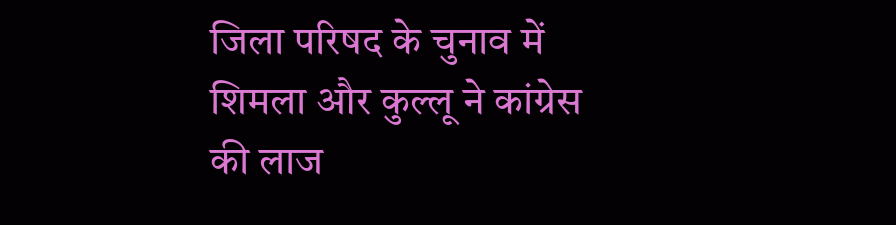जिला परिषद के चुनाव में शिमला और कुल्लू ने कांग्रेस की लाज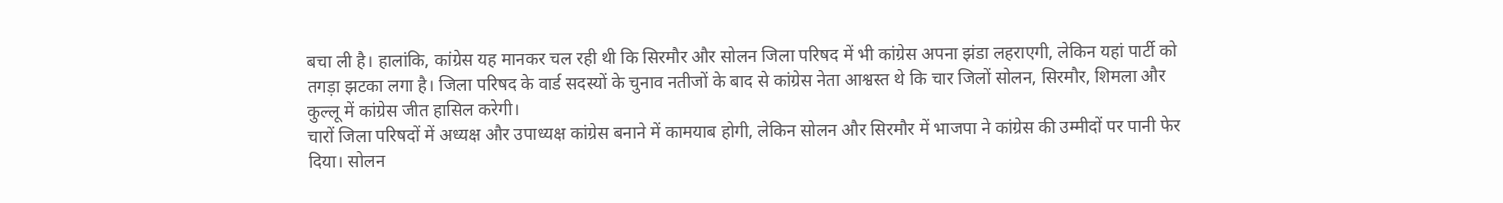बचा ली है। हालांकि, कांग्रेस यह मानकर चल रही थी कि सिरमौर और सोलन जिला परिषद में भी कांग्रेस अपना झंडा लहराएगी, लेकिन यहां पार्टी को तगड़ा झटका लगा है। जिला परिषद के वार्ड सदस्यों के चुनाव नतीजों के बाद से कांग्रेस नेता आश्वस्त थे कि चार जिलों सोलन, सिरमौर, शिमला और कुल्लू में कांग्रेस जीत हासिल करेगी।
चारों जिला परिषदों में अध्यक्ष और उपाध्यक्ष कांग्रेस बनाने में कामयाब होगी, लेकिन सोलन और सिरमौर में भाजपा ने कांग्रेस की उम्मीदों पर पानी फेर दिया। सोलन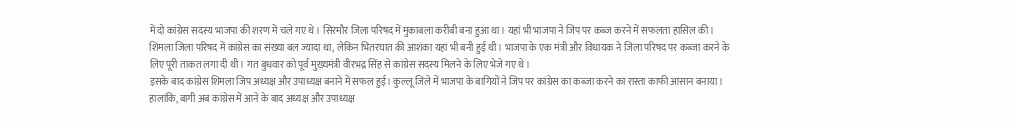में दो कांग्रेस सदस्य भाजपा की शरण में चले गए थे। सिरमौर जिला परिषद में मुकाबला करीबी बना हुआ था। यहां भी भाजपा ने जिप पर कब्ज करने में सफलता हासिल की।
शिमला जिला परिषद में कांग्रेस का संख्या बल ज्यादा था, लेकिन भितरघात की आशंका यहां भी बनी हुई थी। भाजपा के एक मंत्री और विधायक ने जिला परिषद पर कब्जा करने के लिए पूरी ताकत लगा दी थी। गत बुधवार को पूर्व मुख्यमंत्री वीरभद्र सिंह से कांग्रेस सदस्य मिलने के लिए भेजे गए थे।
इसके बाद कांग्रेस शिमला जिप अध्यक्ष और उपाध्यक्ष बनाने में सफल हुई। कुल्लू जिले में भाजपा के बागियों ने जिप पर कांग्रेस का कब्जा करने का रास्ता काफी आसान बनाया। हालांकि, बागी अब कांग्रेस में आने के बाद अध्यक्ष और उपाध्यक्ष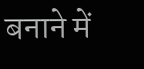बनाने में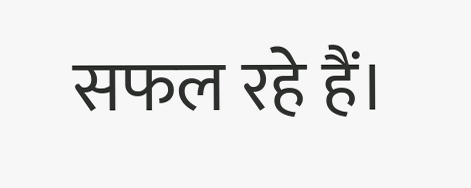सफल रहे हैं।